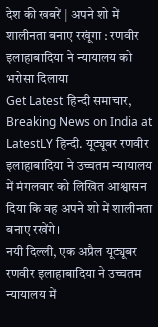देश की खबरें | अपने शो में शालीनता बनाए रखूंगा : रणवीर इलाहाबादिया ने न्यायालय को भरोसा दिलाया
Get Latest हिन्दी समाचार, Breaking News on India at LatestLY हिन्दी. यूट्यूबर रणवीर इलाहाबादिया ने उच्चतम न्यायालय में मंगलवार को लिखित आश्वासन दिया कि वह अपने शो में शालीनता बनाए रखेंगे।
नयी दिल्ली, एक अप्रैल यूट्यूबर रणवीर इलाहाबादिया ने उच्चतम न्यायालय में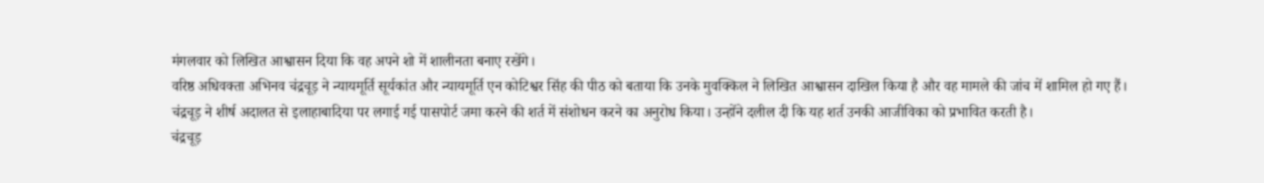मंगलवार को लिखित आश्वासन दिया कि वह अपने शो में शालीनता बनाए रखेंगे।
वरिष्ठ अधिवक्ता अभिनव चंद्रचूड़ ने न्यायमूर्ति सूर्यकांत और न्यायमूर्ति एन कोटिश्वर सिंह की पीठ को बताया कि उनके मुवक्किल ने लिखित आश्वासन दाखिल किया है और वह मामले की जांच में शामिल हो गए हैं।
चंद्रचूड़ ने शीर्ष अदालत से इलाहाबादिया पर लगाई गई पासपोर्ट जमा करने की शर्त में संशोधन करने का अनुरोध किया। उन्होंने दलील दी कि यह शर्त उनकी आजीविका को प्रभावित करती है।
चंद्रचूड़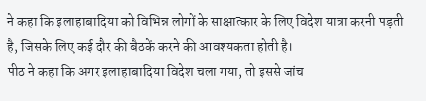ने कहा कि इलाहाबादिया को विभिन्न लोगों के साक्षात्कार के लिए विदेश यात्रा करनी पड़ती है, जिसके लिए कई दौर की बैठकें करने की आवश्यकता होती है।
पीठ ने कहा कि अगर इलाहाबादिया विदेश चला गया, तो इससे जांच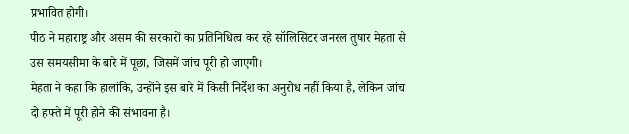प्रभावित होगी।
पीठ ने महाराष्ट्र और असम की सरकारों का प्रतिनिधित्व कर रहे सॉलिसिटर जनरल तुषार मेहता से उस समयसीमा के बारे में पूछा, जिसमें जांच पूरी हो जाएगी।
मेहता ने कहा कि हालांकि, उन्होंने इस बारे में किसी निर्देश का अनुरोध नहीं किया है, लेकिन जांच दो हफ्ते में पूरी होने की संभावना है।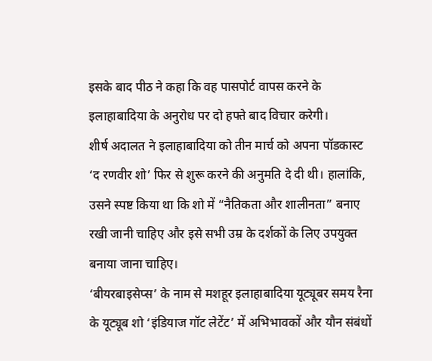इसके बाद पीठ ने कहा कि वह पासपोर्ट वापस करने के इलाहाबादिया के अनुरोध पर दो हफ्ते बाद विचार करेगी।
शीर्ष अदालत ने इलाहाबादिया को तीन मार्च को अपना पॉडकास्ट ‘द रणवीर शो’ फिर से शुरू करने की अनुमति दे दी थी। हालांकि, उसने स्पष्ट किया था कि शो में “नैतिकता और शालीनता” बनाए रखी जानी चाहिए और इसे सभी उम्र के दर्शकों के लिए उपयुक्त बनाया जाना चाहिए।
‘बीयरबाइसेप्स’ के नाम से मशहूर इलाहाबादिया यूट्यूबर समय रैना के यूट्यूब शो ‘इंडियाज गॉट लेटेंट’ में अभिभावकों और यौन संबंधों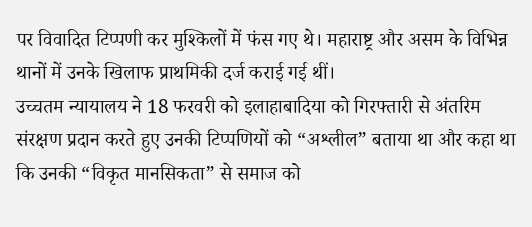पर विवादित टिप्पणी कर मुश्किलों में फंस गए थे। महाराष्ट्र और असम के विभिन्न थानों में उनके खिलाफ प्राथमिकी दर्ज कराई गई थीं।
उच्चतम न्यायालय ने 18 फरवरी को इलाहाबादिया को गिरफ्तारी से अंतरिम संरक्षण प्रदान करते हुए उनकी टिप्पणियों को “अश्लील” बताया था और कहा था कि उनकी “विकृत मानसिकता” से समाज को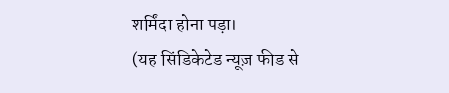शर्मिंदा होना पड़ा।
(यह सिंडिकेटेड न्यूज़ फीड से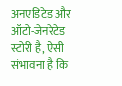अनएडिटेड और ऑटो-जेनरेटेड स्टोरी है, ऐसी संभावना है कि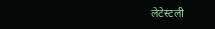लेटेस्टली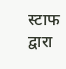स्टाफ द्वारा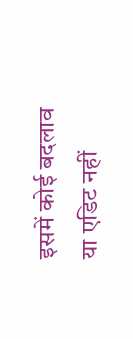इसमें कोई बदलाव या एडिट नहीं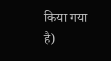किया गया है)